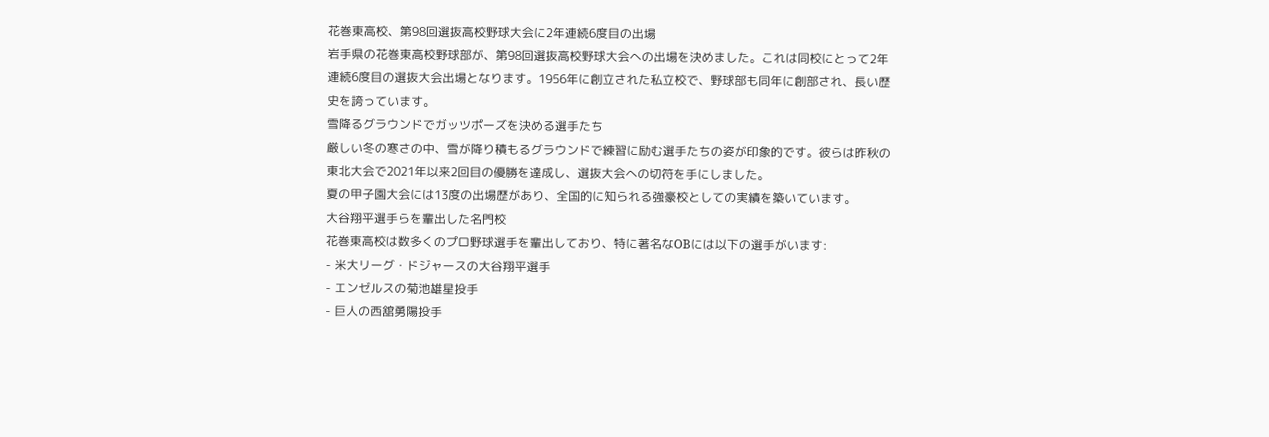花巻東高校、第98回選抜高校野球大会に2年連続6度目の出場
岩手県の花巻東高校野球部が、第98回選抜高校野球大会への出場を決めました。これは同校にとって2年連続6度目の選抜大会出場となります。1956年に創立された私立校で、野球部も同年に創部され、長い歴史を誇っています。
雪降るグラウンドでガッツポーズを決める選手たち
厳しい冬の寒さの中、雪が降り積もるグラウンドで練習に励む選手たちの姿が印象的です。彼らは昨秋の東北大会で2021年以来2回目の優勝を達成し、選抜大会への切符を手にしました。
夏の甲子園大会には13度の出場歴があり、全国的に知られる強豪校としての実績を築いています。
大谷翔平選手らを輩出した名門校
花巻東高校は数多くのプロ野球選手を輩出しており、特に著名なOBには以下の選手がいます:
- 米大リーグ・ドジャースの大谷翔平選手
- エンゼルスの菊池雄星投手
- 巨人の西舘勇陽投手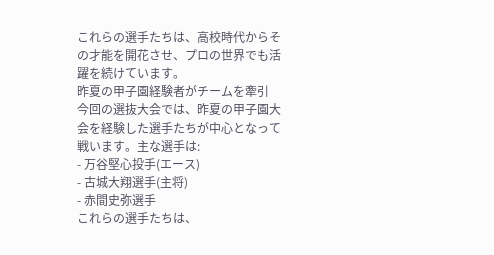これらの選手たちは、高校時代からその才能を開花させ、プロの世界でも活躍を続けています。
昨夏の甲子園経験者がチームを牽引
今回の選抜大会では、昨夏の甲子園大会を経験した選手たちが中心となって戦います。主な選手は:
- 万谷堅心投手(エース)
- 古城大翔選手(主将)
- 赤間史弥選手
これらの選手たちは、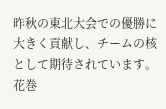昨秋の東北大会での優勝に大きく貢献し、チームの核として期待されています。
花巻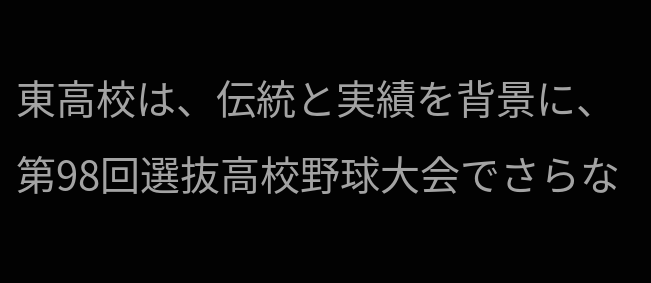東高校は、伝統と実績を背景に、第98回選抜高校野球大会でさらな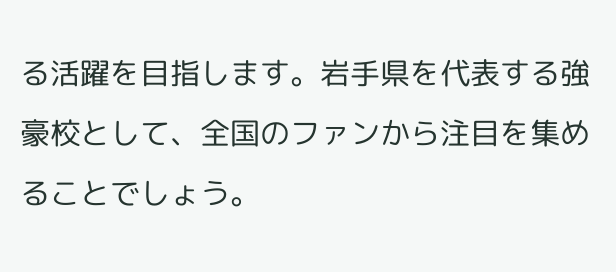る活躍を目指します。岩手県を代表する強豪校として、全国のファンから注目を集めることでしょう。